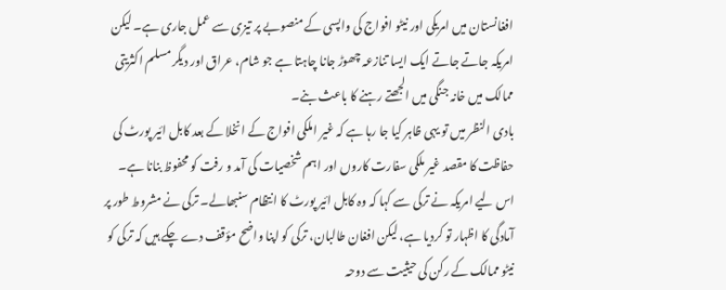افغانستان میں امریکی اور نیٹو افواج کی واپسی کے منصوبے پر تیزی سے عمل جاری ہے۔ لیکن امریکہ جاتے جاتے ایک ایسا تنازعہ چھوڑ جانا چاہتا ہے جو شام، عراق اور دیگر مسلم اکثریتی ممالک میں خانہ جنگی میں الجھتے رہنے کا باعث بنے۔
بادی النظر میں تو یہی ظاہر کیا جا رہا ہے کہ غیر املکی افواج کے انخلا کے بعد کابل ائیر پورٹ کی حفاظت کا مقصد غیر ملکی سفارت کاروں اور اہم شخصیات کی آمد و رفت کو محفوظ بنانا ہے۔ اس لیے امریکہ نے ترکی سے کہا کہ وہ کابل ائیر پورٹ کا انتظام سنبھالے۔ ترکی نے مشروط طور پر آمادگی کا اظہار تو کردیا ہے، لیکن افغان طالبان، ترکی کو اپنا واضح مؤقف دے چکے ہیں کہ ترکی کو نیٹو ممالک کے رکن کی حیثیت سے دوحہ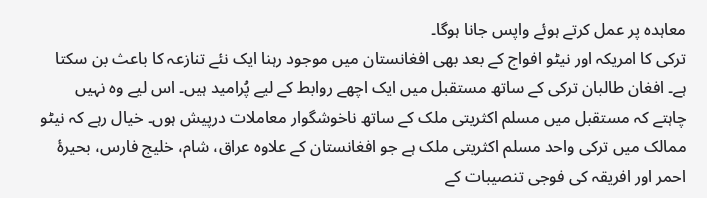معاہدہ پر عمل کرتے ہوئے واپس جانا ہوگا۔
ترکی کا امریکہ اور نیٹو افواج کے بعد بھی افغانستان میں موجود رہنا ایک نئے تنازعہ کا باعث بن سکتا ہے۔ افغان طالبان ترکی کے ساتھ مستقبل میں ایک اچھے روابط کے لیے پُرامید ہیں۔ اس لیے وہ نہیں چاہتے کہ مستقبل میں مسلم اکثریتی ملک کے ساتھ ناخوشگوار معاملات درپیش ہوں۔ خیال رہے کہ نیٹو ممالک میں ترکی واحد مسلم اکثریتی ملک ہے جو افغانستان کے علاوہ عراق، شام، خلیج فارس، بحیرۂ احمر اور افریقہ کی فوجی تنصیبات کے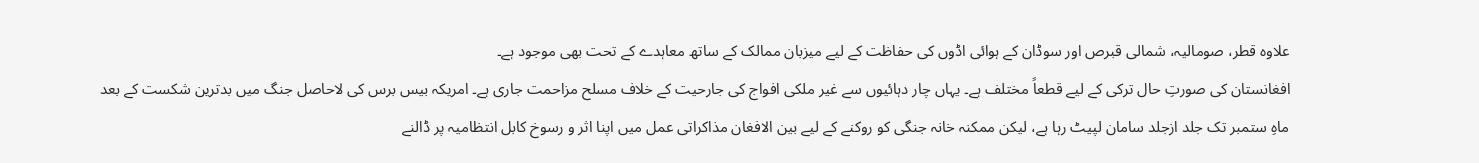علاوہ قطر، صومالیہ، شمالی قبرص اور سوڈان کے ہوائی اڈوں کی حفاظت کے لیے میزبان ممالک کے ساتھ معاہدے کے تحت بھی موجود ہے۔
افغانستان کی صورتِ حال ترکی کے لیے قطعاً مختلف ہے۔ یہاں چار دہائیوں سے غیر ملکی افواج کی جارحیت کے خلاف مسلح مزاحمت جاری ہے۔ امریکہ بیس برس کی لاحاصل جنگ میں بدترین شکست کے بعد ماہِ ستمبر تک جلد ازجلد سامان لپیٹ رہا ہے، لیکن ممکنہ خانہ جنگی کو روکنے کے لیے بین الافغان مذاکراتی عمل میں اپنا اثر و رسوخ کابل انتظامیہ پر ڈالنے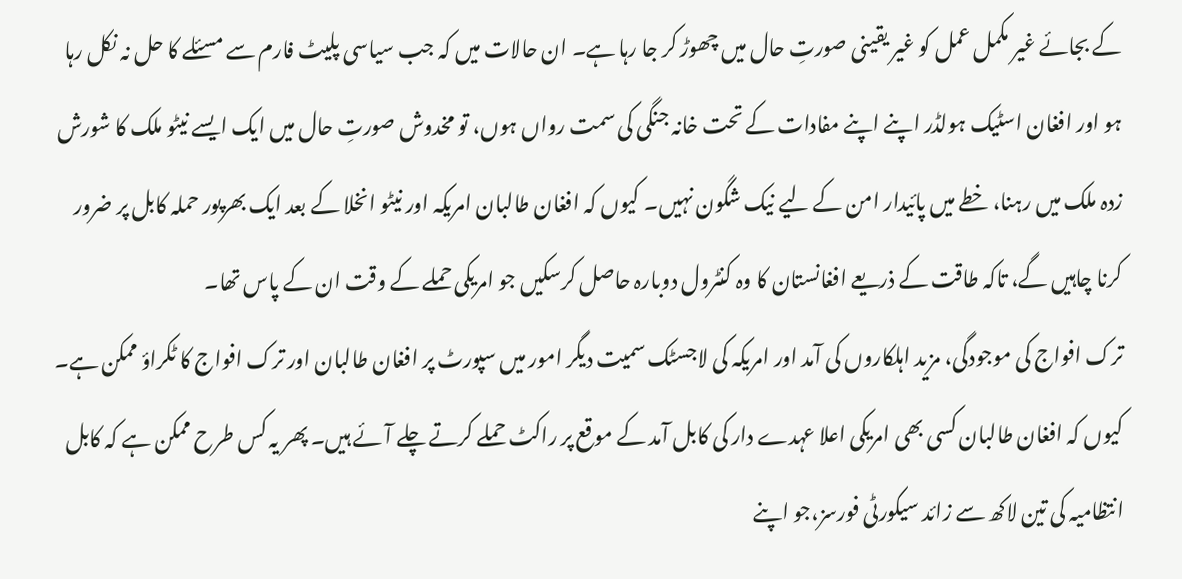کے بجائے غیر مکمل عمل کو غیر یقینی صورتِ حال میں چھوڑ کر جا رہا ہے۔ ان حالات میں کہ جب سیاسی پلیٹ فارم سے مسئلے کا حل نہ نکل رہا ہو اور افغان اسٹیک ہولڈر اپنے اپنے مفادات کے تحت خانہ جنگی کی سمت رواں ہوں، تو مخدوش صورتِ حال میں ایک ایسے نیٹو ملک کا شورش زدہ ملک میں رہنا، خطے میں پائیدار امن کے لیے نیک شگون نہیں۔ کیوں کہ افغان طالبان امریکہ اور نیٹو انخلا کے بعد ایک بھرپور حملہ کابل پر ضرور کرنا چاہیں گے، تاکہ طاقت کے ذریعے افغانستان کا وہ کنٹرول دوبارہ حاصل کرسکیں جو امریکی حملے کے وقت ان کے پاس تھا۔
ترک افواج کی موجودگی، مزید اہلکاروں کی آمد اور امریکہ کی لاجسٹک سمیت دیگر امور میں سپورٹ پر افغان طالبان اور ترک افواج کا ٹکراؤ ممکن ہے۔ کیوں کہ افغان طالبان کسی بھی امریکی اعلا عہدے دار کی کابل آمد کے موقع پر راکٹ حملے کرتے چلے آئے ہیں۔ پھر یہ کس طرح ممکن ہے کہ کابل انتظامیہ کی تین لاکھ سے زائد سیکورٹی فورسز،جو اپنے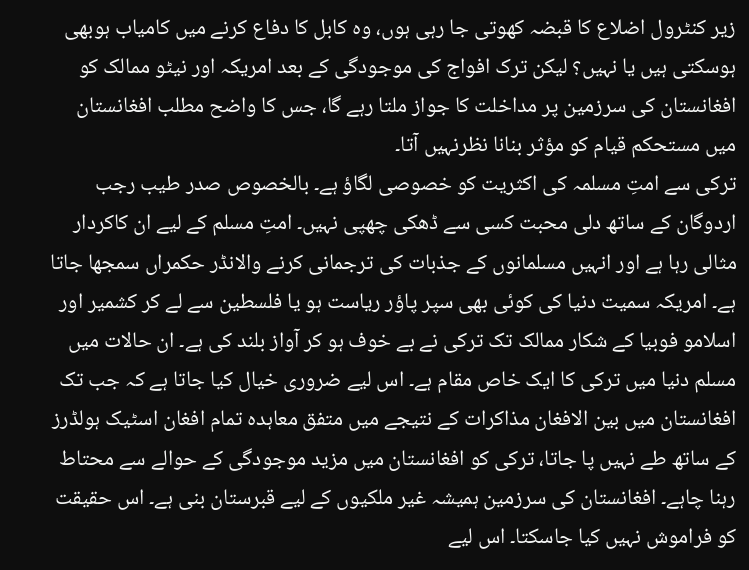زیر کنٹرول اضلاع کا قبضہ کھوتی جا رہی ہوں، وہ کابل کا دفاع کرنے میں کامیاب ہوبھی ہوسکتی ہیں یا نہیں؟ لیکن ترک افواج کی موجودگی کے بعد امریکہ اور نیٹو ممالک کو افغانستان کی سرزمین پر مداخلت کا جواز ملتا رہے گا، جس کا واضح مطلب افغانستان میں مستحکم قیام کو مؤثر بنانا نظرنہیں آتا۔
ترکی سے امتِ مسلمہ کی اکثریت کو خصوصی لگاؤ ہے۔ بالخصوص صدر طیب رجب اردوگان کے ساتھ دلی محبت کسی سے ڈھکی چھپی نہیں۔ امتِ مسلم کے لیے ان کاکردار مثالی رہا ہے اور انہیں مسلمانوں کے جذبات کی ترجمانی کرنے والانڈر حکمراں سمجھا جاتا ہے۔ امریکہ سمیت دنیا کی کوئی بھی سپر پاؤر ریاست ہو یا فلسطین سے لے کر کشمیر اور اسلامو فوبیا کے شکار ممالک تک ترکی نے بے خوف ہو کر آواز بلند کی ہے۔ ان حالات میں مسلم دنیا میں ترکی کا ایک خاص مقام ہے۔ اس لیے ضروری خیال کیا جاتا ہے کہ جب تک افغانستان میں بین الافغان مذاکرات کے نتیجے میں متفق معاہدہ تمام افغان اسٹیک ہولڈرز کے ساتھ طے نہیں پا جاتا، ترکی کو افغانستان میں مزید موجودگی کے حوالے سے محتاط رہنا چاہے۔ افغانستان کی سرزمین ہمیشہ غیر ملکیوں کے لیے قبرستان بنی ہے۔ اس حقیقت کو فراموش نہیں کیا جاسکتا۔ اس لیے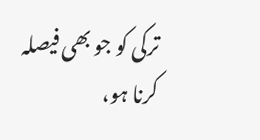ترکی کو جو بھی فیصلہ کرنا ہو،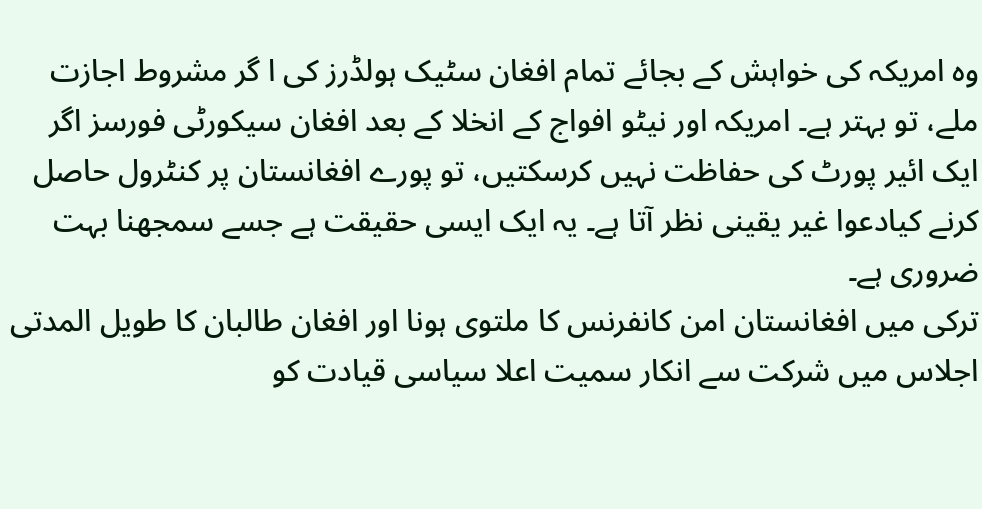وہ امریکہ کی خواہش کے بجائے تمام افغان سٹیک ہولڈرز کی ا گر مشروط اجازت ملے، تو بہتر ہے۔ امریکہ اور نیٹو افواج کے انخلا کے بعد افغان سیکورٹی فورسز اگر ایک ائیر پورٹ کی حفاظت نہیں کرسکتیں، تو پورے افغانستان پر کنٹرول حاصل کرنے کیادعوا غیر یقینی نظر آتا ہے۔ یہ ایک ایسی حقیقت ہے جسے سمجھنا بہت ضروری ہے۔
ترکی میں افغانستان امن کانفرنس کا ملتوی ہونا اور افغان طالبان کا طویل المدتی اجلاس میں شرکت سے انکار سمیت اعلا سیاسی قیادت کو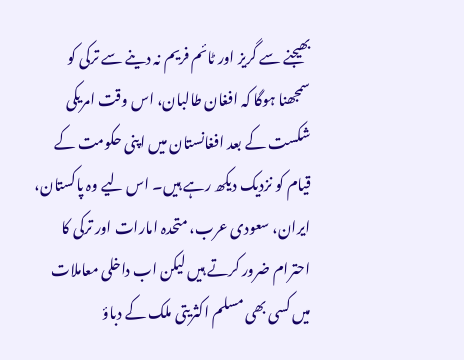بھیجنے سے گریز اور ٹائم فریم نہ دینے سے ترکی کو سمجھنا ہوگا کہ افغان طالبان، اس وقت امریکی شکست کے بعد افغانستان میں اپنی حکومت کے قیام کو نزدیک دیکھ رہے ہیں۔ اس لیے وہ پاکستان، ایران، سعودی عرب، متحدہ امارات اور ترکی کا احترام ضرور کرتے ہیں لیکن اب داخلی معاملات میں کسی بھی مسلم اکثریتی ملک کے دباؤ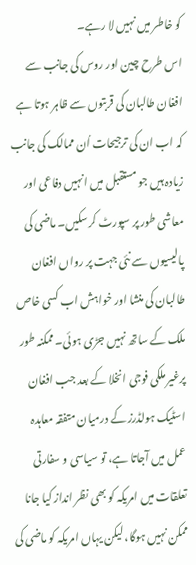کو خاطر میں نہیں لا رہے۔
اس طرح چین اور روس کی جانب سے افغان طالبان کی قربتوں سے ظاہر ہوتا ہے کہ اب ان کی ترجیحات اُن ممالک کی جانب زیادہ ہیں جو مستقبل میں انہیں دفاعی اور معاشی طور پر سپورٹ کرسکیں۔ ماضی کی پالیسیوں سے نئی جہت پر رواں افغان طالبان کی منشا اور خواہش اب کسی خاص ملک کے ساتھ نہیں جڑی ہوئی۔ ممکنہ طور پرغیر ملکی فوجی انخلا کے بعد جب افغان اسٹیک ہولڈرز کے درمیان متفقہ معاہدہ عمل میں آجاتا ہے، تو سیاسی و سفارتی تعلقات میں امریکہ کو بھی نظر انداز کیا جانا ممکن نہیں ہوگا، لیکن یہاں امریکہ کو ماضی کی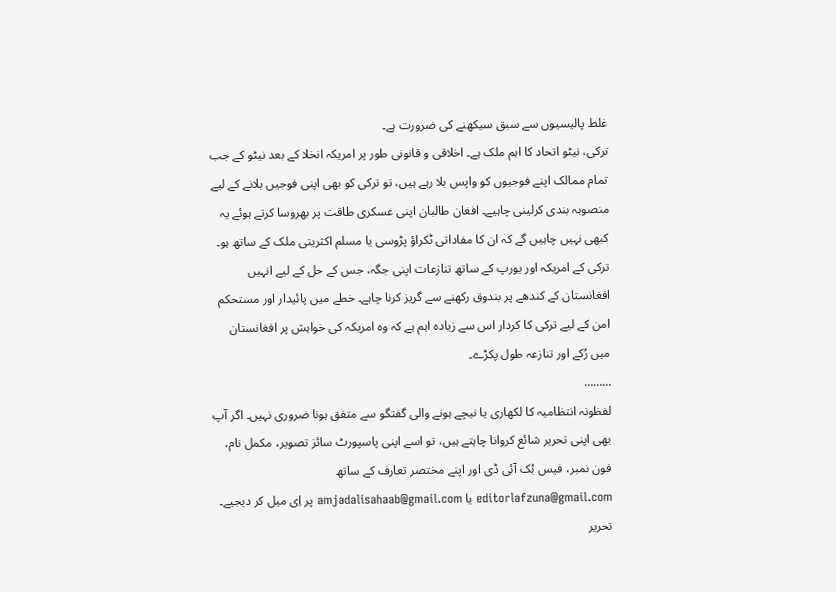غلط پالیسیوں سے سبق سیکھنے کی ضرورت ہے۔
ترکی، نیٹو اتحاد کا اہم ملک ہے۔ اخلاقی و قانونی طور پر امریکہ انخلا کے بعد نیٹو کے جب تمام ممالک اپنے فوجیوں کو واپس بلا رہے ہیں، تو ترکی کو بھی اپنی فوجیں بلانے کے لیے منصوبہ بندی کرلینی چاہیے۔ افغان طالبان اپنی عسکری طاقت پر بھروسا کرتے ہوئے یہ کبھی نہیں چاہیں گے کہ ان کا مفاداتی ٹکراؤ پڑوسی یا مسلم اکثریتی ملک کے ساتھ ہو۔ ترکی کے امریکہ اور یورپ کے ساتھ تنازعات اپنی جگہ، جس کے حل کے لیے انہیں افغانستان کے کندھے پر بندوق رکھنے سے گریز کرنا چاہے۔ خطے میں پائیدار اور مستحکم امن کے لیے ترکی کا کردار اس سے زیادہ اہم ہے کہ وہ امریکہ کی خواہش پر افغانستان میں رُکے اور تنازعہ طول پکڑے۔
………
لفظونہ انتظامیہ کا لکھاری یا نیچے ہونے والی گفتگو سے متفق ہونا ضروری نہیں۔ اگر آپ بھی اپنی تحریر شائع کروانا چاہتے ہیں، تو اسے اپنی پاسپورٹ سائز تصویر، مکمل نام، فون نمبر، فیس بُک آئی ڈی اور اپنے مختصر تعارف کے ساتھ editorlafzuna@gmail.com یا amjadalisahaab@gmail.com پر اِی میل کر دیجیے۔ تحریر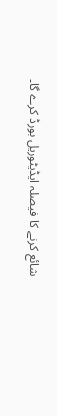شائع کرنے کا فیصلہ ایڈیٹوریل بورڈ کرے گا۔